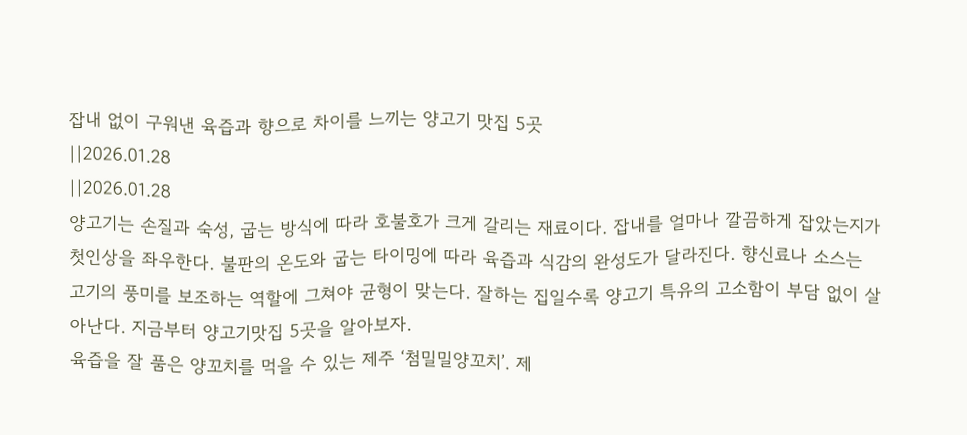잡내 없이 구워낸 육즙과 향으로 차이를 느끼는 양고기 맛집 5곳
||2026.01.28
||2026.01.28
양고기는 손질과 숙성, 굽는 방식에 따라 호불호가 크게 갈리는 재료이다. 잡내를 얼마나 깔끔하게 잡았는지가 첫인상을 좌우한다. 불판의 온도와 굽는 타이밍에 따라 육즙과 식감의 완성도가 달라진다. 향신료나 소스는 고기의 풍미를 보조하는 역할에 그쳐야 균형이 맞는다. 잘하는 집일수록 양고기 특유의 고소함이 부담 없이 살아난다. 지금부터 양고기맛집 5곳을 알아보자.
육즙을 잘 품은 양꼬치를 먹을 수 있는 제주 ‘첨밀밀양꼬치’. 제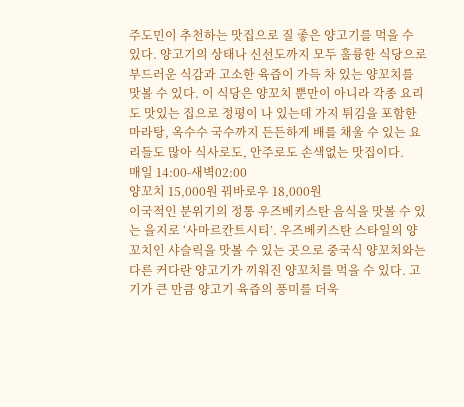주도민이 추천하는 맛집으로 질 좋은 양고기를 먹을 수 있다. 양고기의 상태나 신선도까지 모두 훌륭한 식당으로 부드러운 식감과 고소한 육즙이 가득 차 있는 양꼬치를 맛볼 수 있다. 이 식당은 양꼬치 뿐만이 아니라 각종 요리도 맛있는 집으로 정평이 나 있는데 가지 튀김을 포함한 마라탕, 옥수수 국수까지 든든하게 배를 채울 수 있는 요리들도 많아 식사로도, 안주로도 손색없는 맛집이다.
매일 14:00-새벽02:00
양꼬치 15,000원 꿔바로우 18,000원
이국적인 분위기의 정통 우즈베키스탄 음식을 맛볼 수 있는 을지로 ‘사마르칸트시티’. 우즈베키스탄 스타일의 양꼬치인 샤슬릭을 맛볼 수 있는 곳으로 중국식 양꼬치와는 다른 커다란 양고기가 끼워진 양꼬치를 먹을 수 있다. 고기가 큰 만큼 양고기 육즙의 풍미를 더욱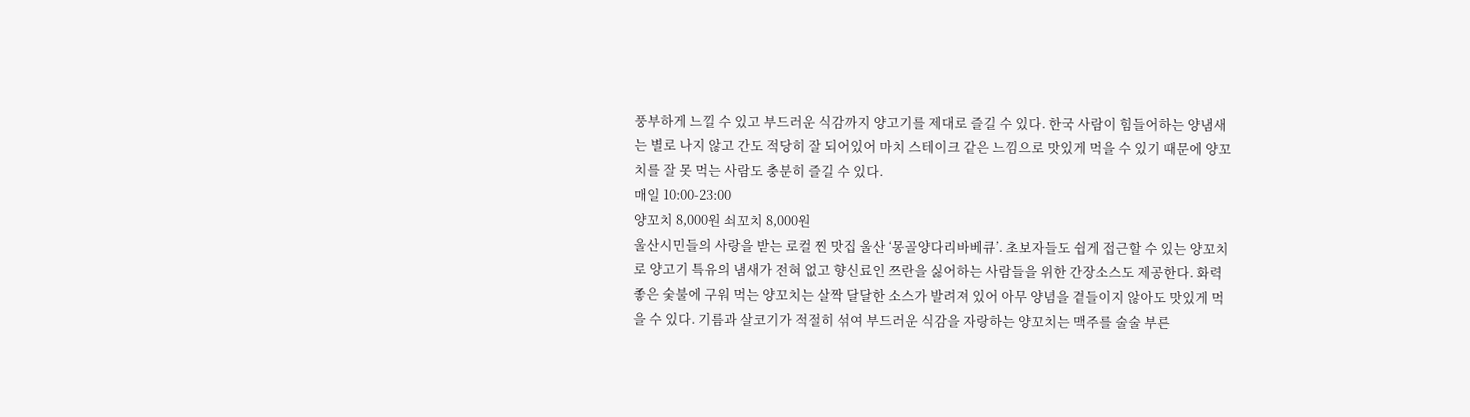풍부하게 느낄 수 있고 부드러운 식감까지 양고기를 제대로 즐길 수 있다. 한국 사람이 힘들어하는 양냄새는 별로 나지 않고 간도 적당히 잘 되어있어 마치 스테이크 같은 느낌으로 맛있게 먹을 수 있기 때문에 양꼬치를 잘 못 먹는 사람도 충분히 즐길 수 있다.
매일 10:00-23:00
양꼬치 8,000원 쇠꼬치 8,000원
울산시민들의 사랑을 받는 로컬 찐 맛집 울산 ‘몽골양다리바베큐’. 초보자들도 쉽게 접근할 수 있는 양꼬치로 양고기 특유의 냄새가 전혀 없고 향신료인 쯔란을 싫어하는 사람들을 위한 간장소스도 제공한다. 화력 좋은 숯불에 구워 먹는 양꼬치는 살짝 달달한 소스가 발려져 있어 아무 양념을 곁들이지 않아도 맛있게 먹을 수 있다. 기름과 살코기가 적절히 섞여 부드러운 식감을 자랑하는 양꼬치는 맥주를 술술 부른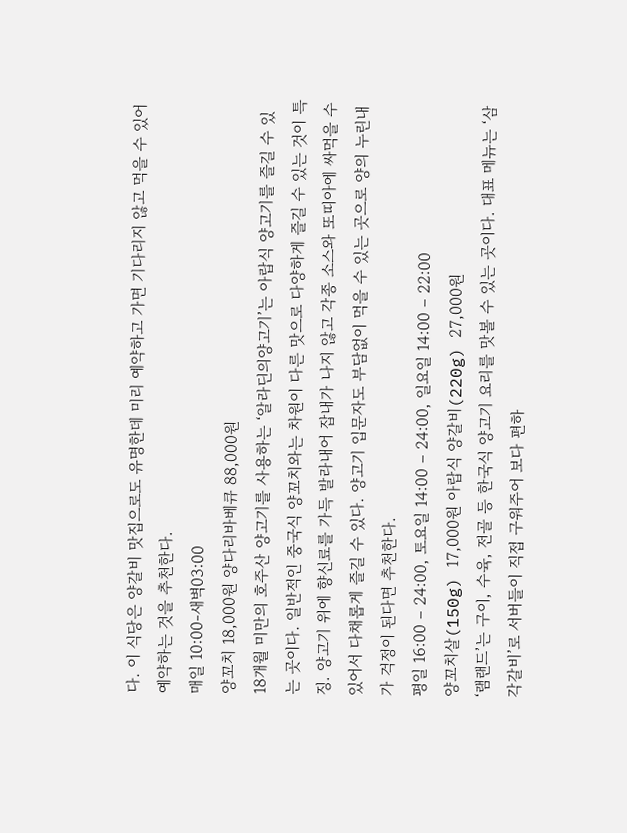다. 이 식당은 양갈비 맛집으로도 유명한데 미리 예약하고 가면 기다리지 않고 먹을 수 있어 예약하는 것을 추천한다.
매일 10:00-새벽03:00
양꼬치 18,000원 양다리바베큐 88,000원
18개월 미만의 호주산 양고기를 사용하는 ‘알라딘의양고기’는 아랍식 양고기를 즐길 수 있는 곳이다. 일반적인 중국식 양꼬치와는 차원이 다른 맛으로 다양하게 즐길 수 있는 것이 특징. 양고기 위에 향신료를 가득 발라내어 잡내가 나지 않고 각종 소스와 또띠아에 싸먹을 수 있어서 다채롭게 즐길 수 있다. 양고기 입문자도 부담없이 먹을 수 있는 곳으로 양의 누린내가 걱정이 된다면 추천한다.
평일 16:00 – 24:00, 토요일 14:00 – 24:00, 일요일 14:00 – 22:00
양꼬치살(150g) 17,000원 아랍식 양갈비(220g) 27,000원
‘램랜드’는 구이, 수육, 전골 등 한국식 양고기 요리를 맛볼 수 있는 곳이다. 대표 메뉴는 ‘삼각갈비’로 서버들이 직접 구워주어 보다 편하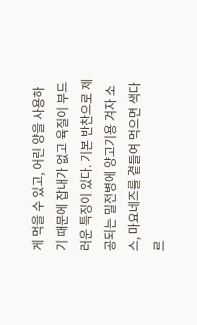게 먹을 수 있고, 어린 양을 사용하기 때문에 잡내가 없고 육질이 부드러운 특징이 있다. 기본 반찬으로 제공되는 밀전병에 양고기용 겨자 소스, 마요네즈를 곁들여 먹으면 색다르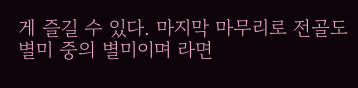게 즐길 수 있다. 마지막 마무리로 전골도 별미 중의 별미이며 라면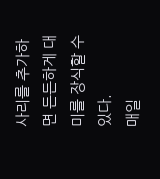사리를 추가하면 든든하게 대미를 장식할 수 있다.
매일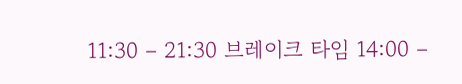11:30 – 21:30 브레이크 타임 14:00 –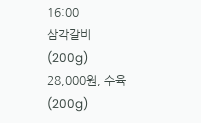16:00
삼각갈비(200g) 28,000원, 수육(200g)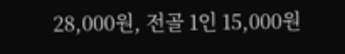28,000원, 전골 1인 15,000원